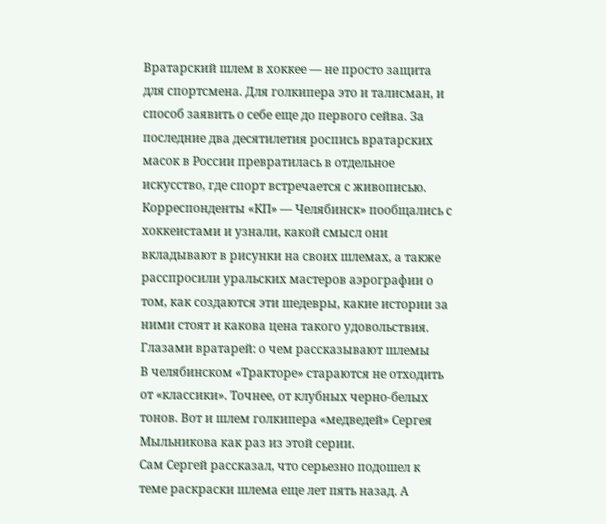Вратарский шлем в хоккее — не просто защита для спортсмена. Для голкипера это и талисман, и способ заявить о себе еще до первого сейва. За последние два десятилетия роспись вратарских масок в России превратилась в отдельное искусство, где спорт встречается с живописью. Корреспонденты «КП» — Челябинск» пообщались с хоккеистами и узнали, какой смысл они вкладывают в рисунки на своих шлемах, а также расспросили уральских мастеров аэрографии о том, как создаются эти шедевры, какие истории за ними стоят и какова цена такого удовольствия.
Глазами вратарей: о чем рассказывают шлемы
В челябинском «Тракторе» стараются не отходить от «классики». Точнее, от клубных черно-белых тонов. Вот и шлем голкипера «медведей» Сергея Мыльникова как раз из этой серии.
Сам Сергей рассказал, что серьезно подошел к теме раскраски шлема еще лет пять назад. А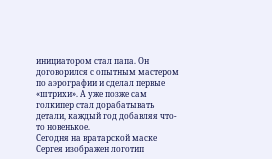инициатором стал папа. Он договорился с опытным мастером по аэрографии и сделал первые «штрихи». А уже позже сам голкипер стал дорабатывать детали, каждый год добавляя что-то новенькое.
Сегодня на вратарской маске Сергея изображен логотип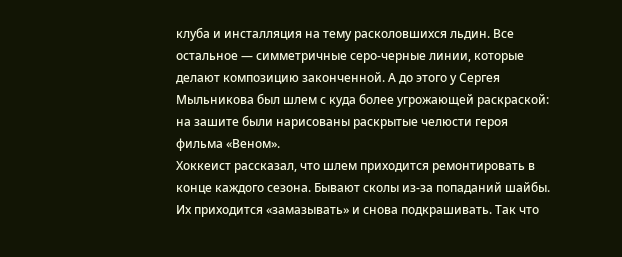клуба и инсталляция на тему расколовшихся льдин. Все остальное — симметричные серо-черные линии, которые делают композицию законченной. А до этого у Сергея Мыльникова был шлем с куда более угрожающей раскраской: на зашите были нарисованы раскрытые челюсти героя фильма «Веном».
Хоккеист рассказал, что шлем приходится ремонтировать в конце каждого сезона. Бывают сколы из-за попаданий шайбы. Их приходится «замазывать» и снова подкрашивать. Так что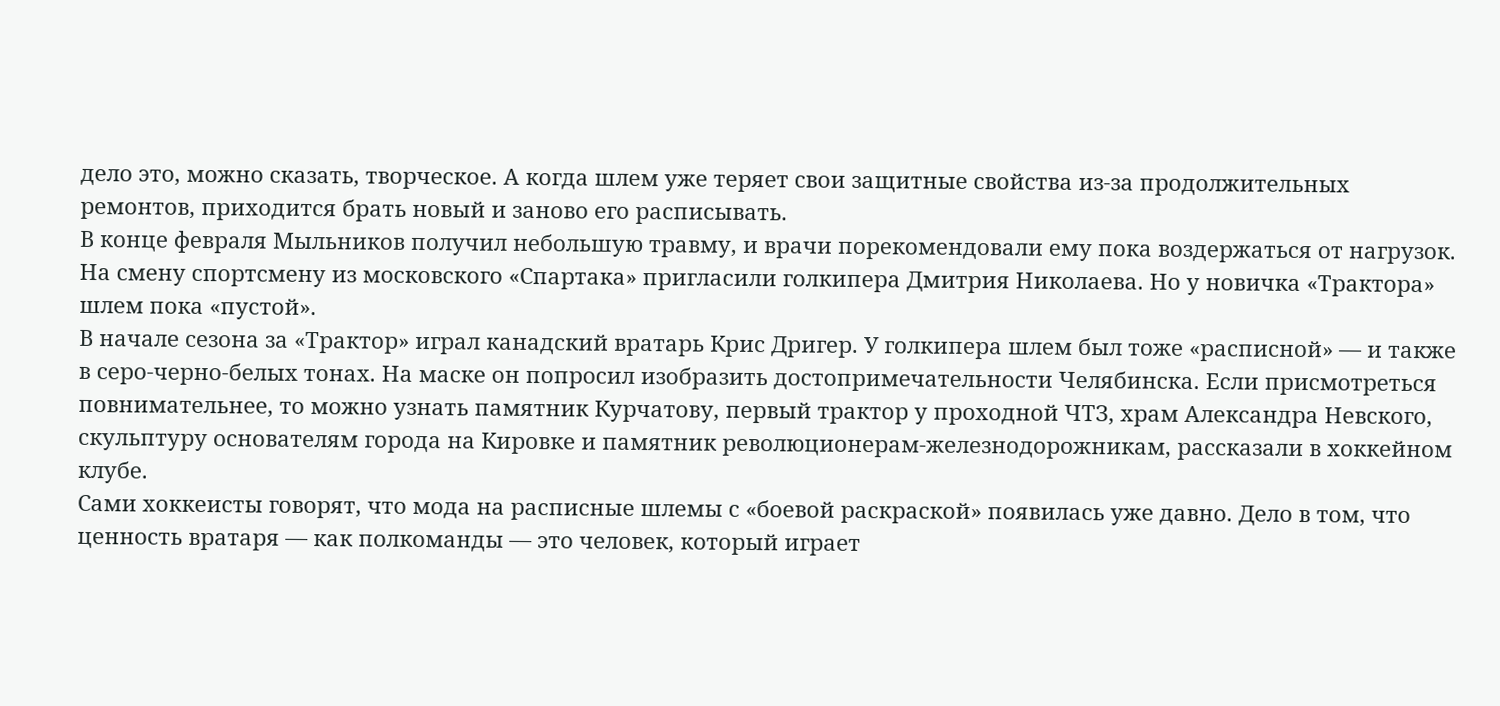дело это, можно сказать, творческое. А когда шлем уже теряет свои защитные свойства из-за продолжительных ремонтов, приходится брать новый и заново его расписывать.
В конце февраля Мыльников получил небольшую травму, и врачи порекомендовали ему пока воздержаться от нагрузок. На смену спортсмену из московского «Спартака» пригласили голкипера Дмитрия Николаева. Но у новичка «Трактора» шлем пока «пустой».
В начале сезона за «Трактор» играл канадский вратарь Крис Дригер. У голкипера шлем был тоже «расписной» — и также в серо-черно-белых тонах. На маске он попросил изобразить достопримечательности Челябинска. Если присмотреться повнимательнее, то можно узнать памятник Курчатову, первый трактор у проходной ЧТЗ, храм Александра Невского, скульптуру основателям города на Кировке и памятник революционерам-железнодорожникам, рассказали в хоккейном клубе.
Сами хоккеисты говорят, что мода на расписные шлемы с «боевой раскраской» появилась уже давно. Дело в том, что ценность вратаря — как полкоманды — это человек, который играет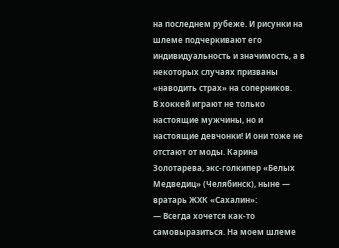на последнем рубеже. И рисунки на шлеме подчеркивают его индивидуальность и значимость, а в некоторых случаях призваны «наводить страх» на соперников.
В хоккей играют не только настоящие мужчины, но и настоящие девчонки! И они тоже не отстают от моды. Карина Золотарева, экс-голкипер «Белых Медведиц» (Челябинск), ныне — вратарь ЖХК «Сахалин»:
— Всегда хочется как-то самовыразиться. На моем шлеме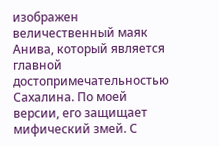изображен величественный маяк Анива, который является главной достопримечательностью Сахалина. По моей версии, его защищает мифический змей. С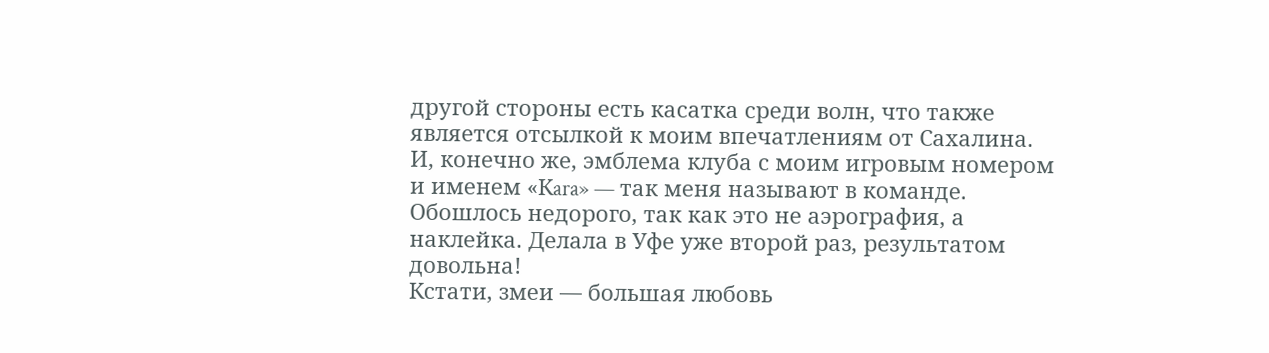другой стороны есть касатка среди волн, что также является отсылкой к моим впечатлениям от Сахалина. И, конечно же, эмблема клуба с моим игровым номером и именем «Кara» — так меня называют в команде. Обошлось недорого, так как это не аэрография, а наклейка. Делала в Уфе уже второй раз, результатом довольна!
Кстати, змеи — большая любовь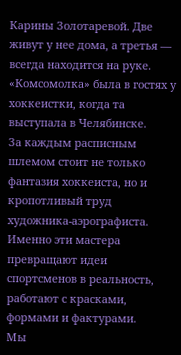Карины Золотаревой. Две живут у нее дома, а третья — всегда находится на руке. «Комсомолка» была в гостях у хоккеистки, когда та выступала в Челябинске.
За каждым расписным шлемом стоит не только фантазия хоккеиста, но и кропотливый труд художника-аэрографиста. Именно эти мастера превращают идеи спортсменов в реальность, работают с красками, формами и фактурами.
Мы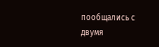пообщались с двумя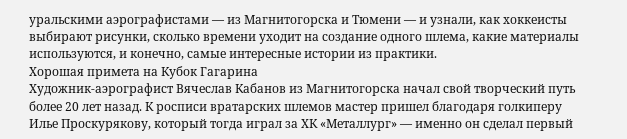уральскими аэрографистами — из Магнитогорска и Тюмени — и узнали, как хоккеисты выбирают рисунки, сколько времени уходит на создание одного шлема, какие материалы используются, и конечно, самые интересные истории из практики.
Хорошая примета на Кубок Гагарина
Художник-аэрографист Вячеслав Кабанов из Магнитогорска начал свой творческий путь более 20 лет назад. К росписи вратарских шлемов мастер пришел благодаря голкиперу Илье Проскурякову, который тогда играл за ХК «Металлург» — именно он сделал первый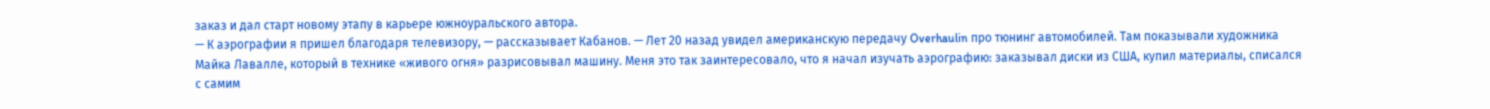заказ и дал старт новому этапу в карьере южноуральского автора.
— К аэрографии я пришел благодаря телевизору, — рассказывает Кабанов. — Лет 20 назад увидел американскую передачу Overhaulin про тюнинг автомобилей. Там показывали художника Майка Лавалле, который в технике «живого огня» разрисовывал машину. Меня это так заинтересовало, что я начал изучать аэрографию: заказывал диски из США, купил материалы, списался с самим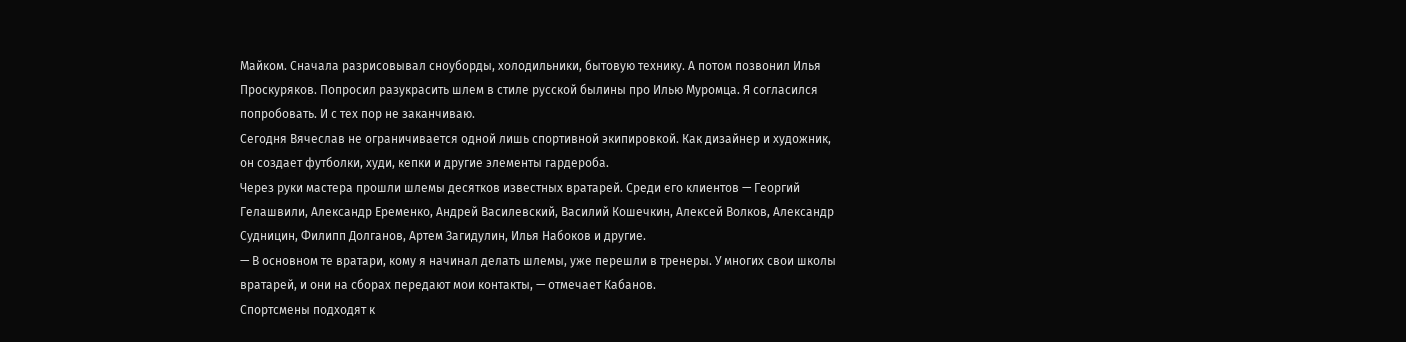Майком. Сначала разрисовывал сноуборды, холодильники, бытовую технику. А потом позвонил Илья Проскуряков. Попросил разукрасить шлем в стиле русской былины про Илью Муромца. Я согласился попробовать. И с тех пор не заканчиваю.
Сегодня Вячеслав не ограничивается одной лишь спортивной экипировкой. Как дизайнер и художник, он создает футболки, худи, кепки и другие элементы гардероба.
Через руки мастера прошли шлемы десятков известных вратарей. Среди его клиентов — Георгий Гелашвили, Александр Еременко, Андрей Василевский, Василий Кошечкин, Алексей Волков, Александр Судницин, Филипп Долганов, Артем Загидулин, Илья Набоков и другие.
— В основном те вратари, кому я начинал делать шлемы, уже перешли в тренеры. У многих свои школы вратарей, и они на сборах передают мои контакты, — отмечает Кабанов.
Спортсмены подходят к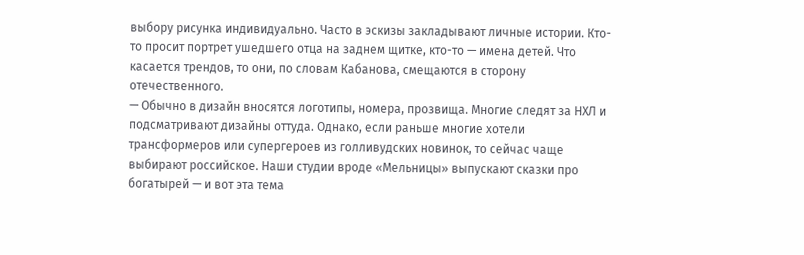выбору рисунка индивидуально. Часто в эскизы закладывают личные истории. Кто-то просит портрет ушедшего отца на заднем щитке, кто-то — имена детей. Что касается трендов, то они, по словам Кабанова, смещаются в сторону отечественного.
— Обычно в дизайн вносятся логотипы, номера, прозвища. Многие следят за НХЛ и подсматривают дизайны оттуда. Однако, если раньше многие хотели трансформеров или супергероев из голливудских новинок, то сейчас чаще выбирают российское. Наши студии вроде «Мельницы» выпускают сказки про богатырей — и вот эта тема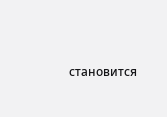становится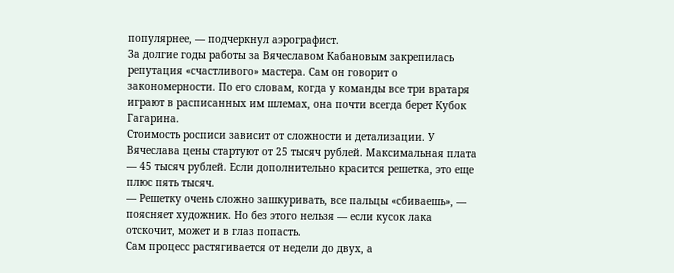популярнее, — подчеркнул аэрографист.
За долгие годы работы за Вячеславом Кабановым закрепилась репутация «счастливого» мастера. Сам он говорит о закономерности. По его словам, когда у команды все три вратаря играют в расписанных им шлемах, она почти всегда берет Кубок Гагарина.
Стоимость росписи зависит от сложности и детализации. У Вячеслава цены стартуют от 25 тысяч рублей. Максимальная плата — 45 тысяч рублей. Если дополнительно красится решетка, это еще плюс пять тысяч.
— Решетку очень сложно зашкуривать, все пальцы «сбиваешь», — поясняет художник. Но без этого нельзя — если кусок лака отскочит, может и в глаз попасть.
Сам процесс растягивается от недели до двух, а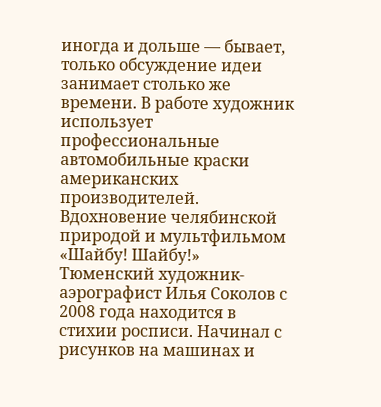иногда и дольше — бывает, только обсуждение идеи занимает столько же времени. В работе художник использует профессиональные автомобильные краски американских производителей.
Вдохновение челябинской природой и мультфильмом «Шайбу! Шайбу!»
Тюменский художник-аэрографист Илья Соколов с 2008 года находится в стихии росписи. Начинал с рисунков на машинах и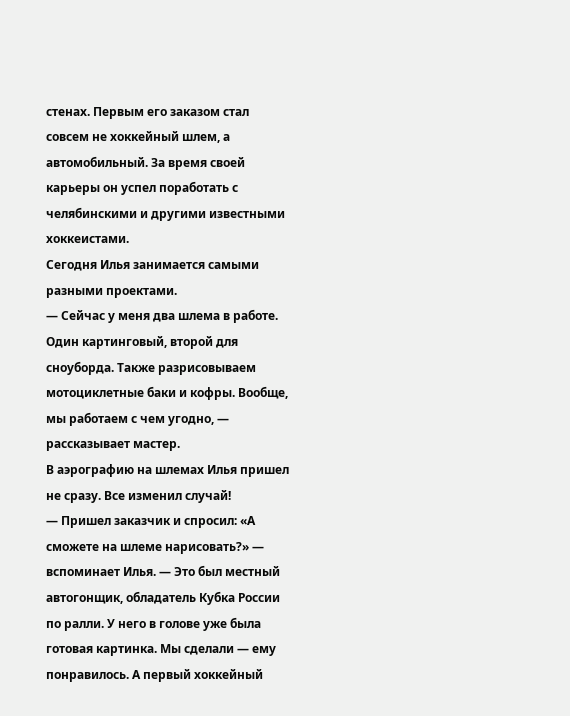стенах. Первым его заказом стал совсем не хоккейный шлем, а автомобильный. За время своей карьеры он успел поработать с челябинскими и другими известными хоккеистами.
Сегодня Илья занимается самыми разными проектами.
— Сейчас у меня два шлема в работе. Один картинговый, второй для сноуборда. Также разрисовываем мотоциклетные баки и кофры. Вообще, мы работаем с чем угодно, — рассказывает мастер.
В аэрографию на шлемах Илья пришел не сразу. Все изменил случай!
— Пришел заказчик и спросил: «А сможете на шлеме нарисовать?» — вспоминает Илья. — Это был местный автогонщик, обладатель Кубка России по ралли. У него в голове уже была готовая картинка. Мы сделали — ему понравилось. А первый хоккейный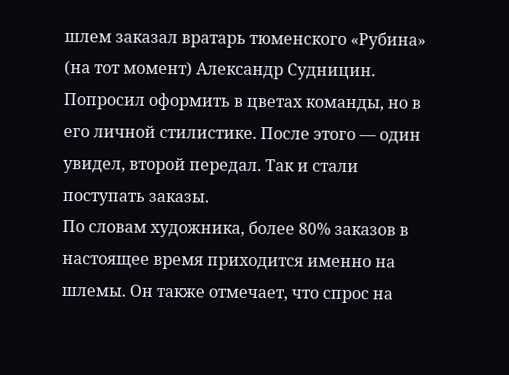шлем заказал вратарь тюменского «Рубина» (на тот момент) Александр Судницин. Попросил оформить в цветах команды, но в его личной стилистике. После этого — один увидел, второй передал. Так и стали поступать заказы.
По словам художника, более 80% заказов в настоящее время приходится именно на шлемы. Он также отмечает, что спрос на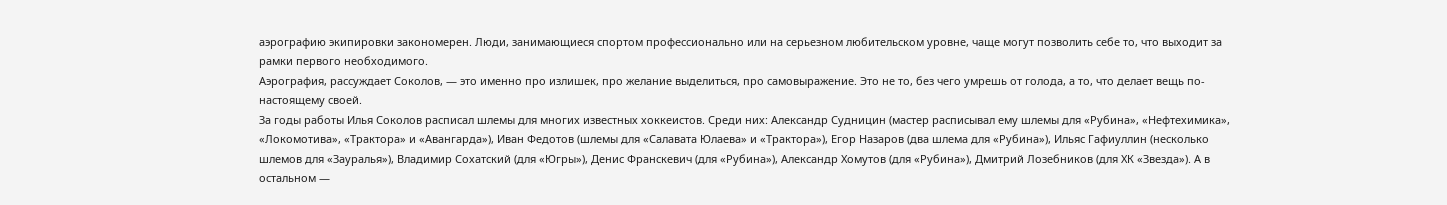аэрографию экипировки закономерен. Люди, занимающиеся спортом профессионально или на серьезном любительском уровне, чаще могут позволить себе то, что выходит за рамки первого необходимого.
Аэрография, рассуждает Соколов, — это именно про излишек, про желание выделиться, про самовыражение. Это не то, без чего умрешь от голода, а то, что делает вещь по-настоящему своей.
За годы работы Илья Соколов расписал шлемы для многих известных хоккеистов. Среди них: Александр Судницин (мастер расписывал ему шлемы для «Рубина», «Нефтехимика», «Локомотива», «Трактора» и «Авангарда»), Иван Федотов (шлемы для «Салавата Юлаева» и «Трактора»), Егор Назаров (два шлема для «Рубина»), Ильяс Гафиуллин (несколько шлемов для «Зауралья»), Владимир Сохатский (для «Югры»), Денис Франскевич (для «Рубина»), Александр Хомутов (для «Рубина»), Дмитрий Лозебников (для ХК «Звезда»). А в остальном —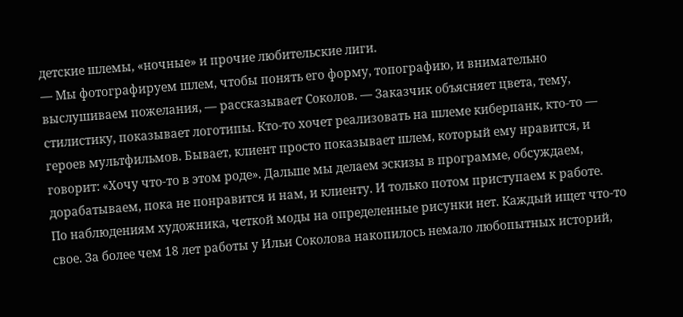детские шлемы, «ночные» и прочие любительские лиги.
— Мы фотографируем шлем, чтобы понять его форму, топографию, и внимательно выслушиваем пожелания, — рассказывает Соколов. — Заказчик объясняет цвета, тему, стилистику, показывает логотипы. Кто-то хочет реализовать на шлеме киберпанк, кто-то — героев мультфильмов. Бывает, клиент просто показывает шлем, который ему нравится, и говорит: «Хочу что-то в этом роде». Дальше мы делаем эскизы в программе, обсуждаем, дорабатываем, пока не понравится и нам, и клиенту. И только потом приступаем к работе.
По наблюдениям художника, четкой моды на определенные рисунки нет. Каждый ищет что-то свое. За более чем 18 лет работы у Ильи Соколова накопилось немало любопытных историй,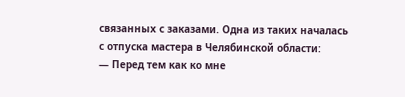связанных с заказами. Одна из таких началась с отпуска мастера в Челябинской области:
— Перед тем как ко мне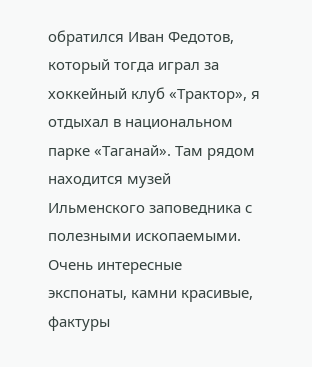обратился Иван Федотов, который тогда играл за хоккейный клуб «Трактор», я отдыхал в национальном парке «Таганай». Там рядом находится музей Ильменского заповедника с полезными ископаемыми. Очень интересные экспонаты, камни красивые, фактуры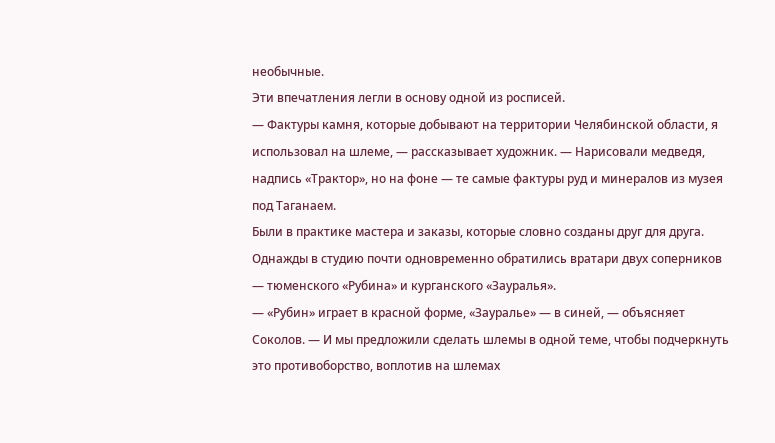необычные.
Эти впечатления легли в основу одной из росписей.
— Фактуры камня, которые добывают на территории Челябинской области, я использовал на шлеме, — рассказывает художник. — Нарисовали медведя, надпись «Трактор», но на фоне — те самые фактуры руд и минералов из музея под Таганаем.
Были в практике мастера и заказы, которые словно созданы друг для друга. Однажды в студию почти одновременно обратились вратари двух соперников — тюменского «Рубина» и курганского «Зауралья».
— «Рубин» играет в красной форме, «Зауралье» — в синей, — объясняет Соколов. — И мы предложили сделать шлемы в одной теме, чтобы подчеркнуть это противоборство, воплотив на шлемах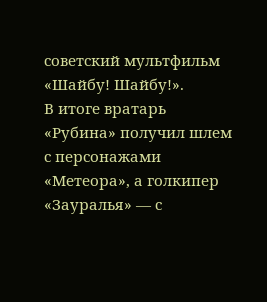советский мультфильм «Шайбу! Шайбу!».
В итоге вратарь «Рубина» получил шлем с персонажами «Метеора», а голкипер «Зауралья» — с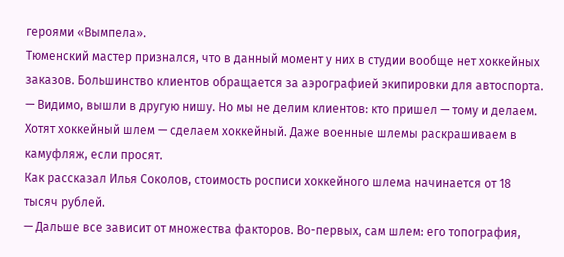героями «Вымпела».
Тюменский мастер признался, что в данный момент у них в студии вообще нет хоккейных заказов. Большинство клиентов обращается за аэрографией экипировки для автоспорта.
— Видимо, вышли в другую нишу. Но мы не делим клиентов: кто пришел — тому и делаем. Хотят хоккейный шлем — сделаем хоккейный. Даже военные шлемы раскрашиваем в камуфляж, если просят.
Как рассказал Илья Соколов, стоимость росписи хоккейного шлема начинается от 18 тысяч рублей.
— Дальше все зависит от множества факторов. Во-первых, сам шлем: его топография,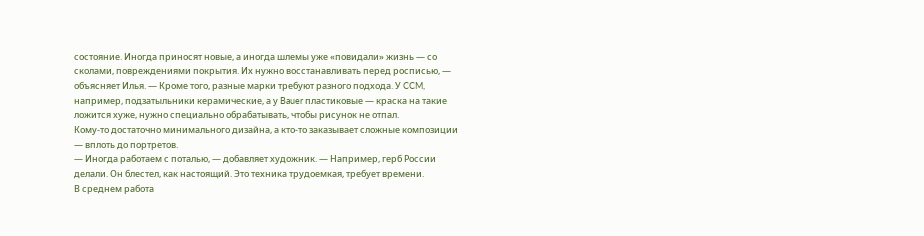состояние. Иногда приносят новые, а иногда шлемы уже «повидали» жизнь — со сколами, повреждениями покрытия. Их нужно восстанавливать перед росписью, — объясняет Илья. — Кроме того, разные марки требуют разного подхода. У CCM, например, подзатыльники керамические, а у Bauer пластиковые — краска на такие ложится хуже, нужно специально обрабатывать, чтобы рисунок не отпал.
Кому-то достаточно минимального дизайна, а кто-то заказывает сложные композиции — вплоть до портретов.
— Иногда работаем с поталью, — добавляет художник. — Например, герб России делали. Он блестел, как настоящий. Это техника трудоемкая, требует времени.
В среднем работа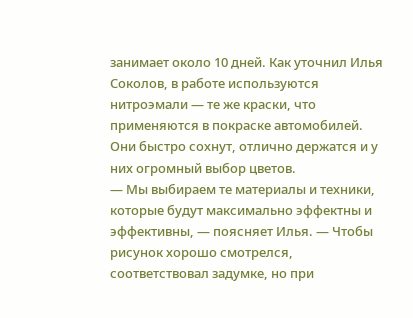занимает около 10 дней. Как уточнил Илья Соколов, в работе используются нитроэмали — те же краски, что применяются в покраске автомобилей. Они быстро сохнут, отлично держатся и у них огромный выбор цветов.
— Мы выбираем те материалы и техники, которые будут максимально эффектны и эффективны, — поясняет Илья. — Чтобы рисунок хорошо смотрелся, соответствовал задумке, но при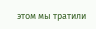этом мы тратили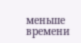меньше времени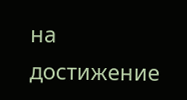на достижение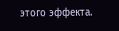этого эффекта.